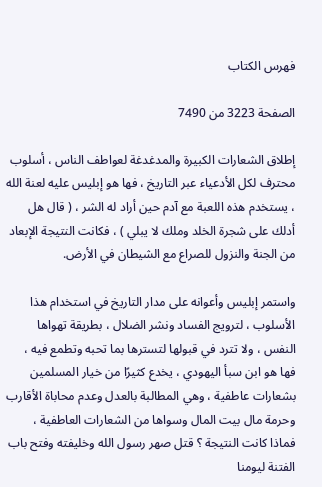فهرس الكتاب

الصفحة 3223 من 7490

إطلاق الشعارات الكبيرة والمدغدغة لعواطف الناس ، أسلوب محترف لكل الأدعياء عبر التاريخ ، فها هو إبليس عليه لعنة الله ، يستخدم هذه اللعبة مع آدم حين أراد له الشر ، ( قال هل أدلك على شجرة الخلد وملك لا يبلي ) ، فكانت النتيجة الإبعاد من الجنة والنزول للصراع مع الشيطان في الأرض.

واستمر إبليس وأعوانه على مدار التاريخ في استخدام هذا الأسلوب ، لترويج الفساد ونشر الضلال ، بطريقة تهواها النفس ، ولا تترد في قبولها لتسترها بما تحبه وتطمع فيه ، فها هو ابن سبأ اليهودي ، يخدع كثيرًا من خيار المسلمين بشعارات عاطفية ، وهي المطالبة بالعدل وعدم محاباة الأقارب وحرمة مال بيت المال وسواها من الشعارات العاطفية ، فماذا كانت النتيجة ؟ قتل صهر رسول الله وخليفته وفتح باب الفتنة ليومنا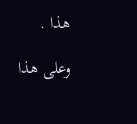هذا .

وعلى هذا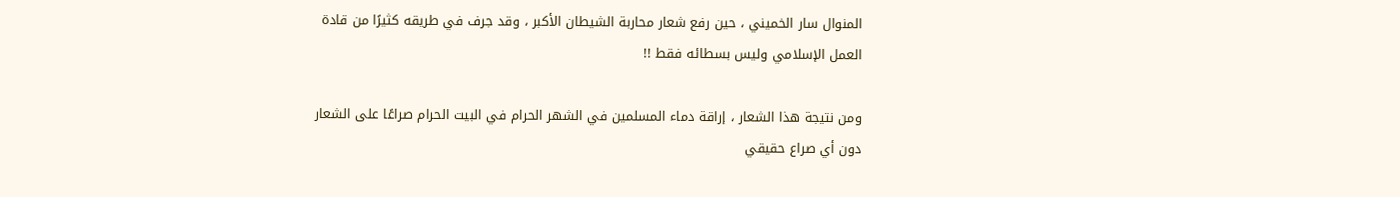المنوال سار الخميني ، حين رفع شعار محاربة الشيطان الأكبر ، وقد جرف في طريقه كثيرًا من قادة العمل الإسلامي وليس بسطائه فقط !!

ومن نتيجة هذا الشعار ، إراقة دماء المسلمين في الشهر الحرام في البيت الحرام صراعًا على الشعار دون أي صراع حقيقي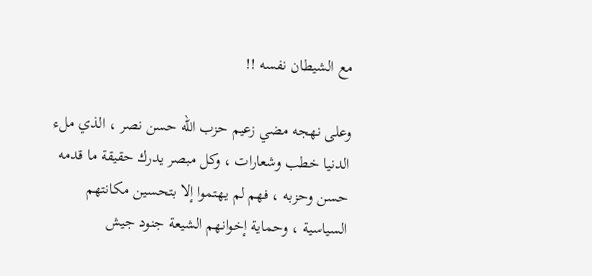مع الشيطان نفسه !!

وعلى نهجه مضي زعيم حزب الله حسن نصر ، الذي ملء الدنيا خطب وشعارات ، وكل مبصر يدرك حقيقة ما قدمه حسن وحزبه ، فهم لم يهتموا إلا بتحسين مكانتهم السياسية ، وحماية إخوانهم الشيعة جنود جيش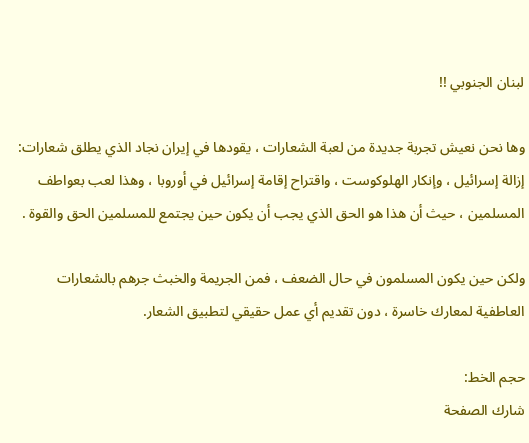لبنان الجنوبي !!

وها نحن نعيش تجربة جديدة من لعبة الشعارات ، يقودها في إيران نجاد الذي يطلق شعارات: إزالة إسرائيل ، وإنكار الهلوكوست ، واقتراح إقامة إسرائيل في أوروبا ، وهذا لعب بعواطف المسلمين ، حيث أن هذا هو الحق الذي يجب أن يكون حين يجتمع للمسلمين الحق والقوة .

ولكن حين يكون المسلمون في حال الضعف ، فمن الجريمة والخبث جرهم بالشعارات العاطفية لمعارك خاسرة ، دون تقديم أي عمل حقيقي لتطبيق الشعار.

حجم الخط:
شارك الصفحة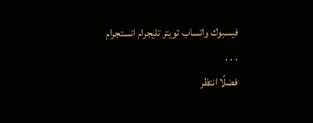فيسبوك واتساب تويتر تليجرام انستجرام
. . .
فضلًا انتظر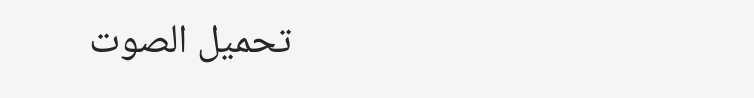تحميل الصوت